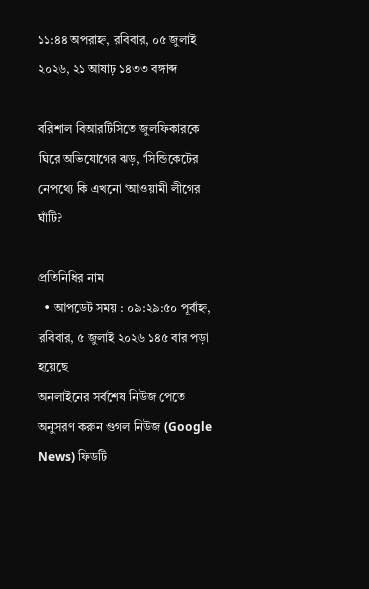১১:৪৪ অপরাহ্ন, রবিবার, ০৫ জুলাই ২০২৬, ২১ আষাঢ় ১৪৩৩ বঙ্গাব্দ

বরিশাল বিআরটিসিতে জুলফিকারকে ঘিরে অভিযোগের ঝড়, ‘সিন্ডিকেটের নেপথ্যে কি এখনো ‘আওয়ামী লীগের ঘাঁটি?

প্রতিনিধির নাম
  • আপডেট সময় : ০৯:২৯:৫০ পূর্বাহ্ন, রবিবার, ৫ জুলাই ২০২৬ ১৪৫ বার পড়া হয়েছে
অনলাইনের সর্বশেষ নিউজ পেতে অনুসরণ করুন গুগল নিউজ (Google News) ফিডটি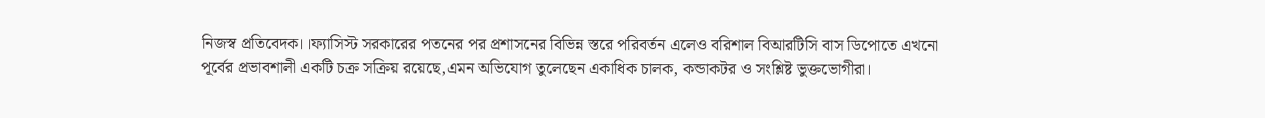নিজস্ব প্রতিবেদক।।ফ্যাসিস্ট সরকারের পতনের পর প্রশাসনের বিভিন্ন স্তরে পরিবর্তন এলেও বরিশাল বিআরটিসি বাস ডিপোতে এখনো পূর্বের প্রভাবশালী একটি চক্র সক্রিয় রয়েছে,এমন অভিযোগ তুলেছেন একাধিক চালক, কন্ডাকটর ও সংশ্লিষ্ট ভুক্তভোগীরা।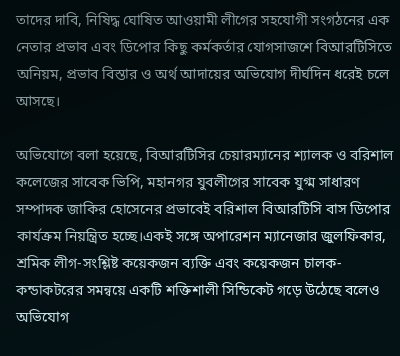তাদের দাবি, নিষিদ্ধ ঘোষিত আওয়ামী লীগের সহযোগী সংগঠনের এক নেতার প্রভাব এবং ডিপোর কিছু কর্মকর্তার যোগসাজশে বিআরটিসিতে অনিয়ম, প্রভাব বিস্তার ও অর্থ আদায়ের অভিযোগ দীর্ঘদিন ধরেই চলে আসছে।

অভিযোগে বলা হয়েছে, বিআরটিসির চেয়ারম্যানের শ্যালক ও বরিশাল কলেজের সাবেক ভিপি, মহানগর যুবলীগের সাবেক যুগ্ম সাধারণ সম্পাদক জাকির হোসেনের প্রভাবেই বরিশাল বিআরটিসি বাস ডিপোর কার্যক্রম নিয়ন্ত্রিত হচ্ছে।একই সঙ্গে অপারেশন ম্যানেজার জুলফিকার, শ্রমিক লীগ-সংশ্লিষ্ট কয়েকজন ব্যক্তি এবং কয়েকজন চালক-কন্ডাকটরের সমন্বয়ে একটি শক্তিশালী সিন্ডিকেট গড়ে উঠেছে বলেও অভিযোগ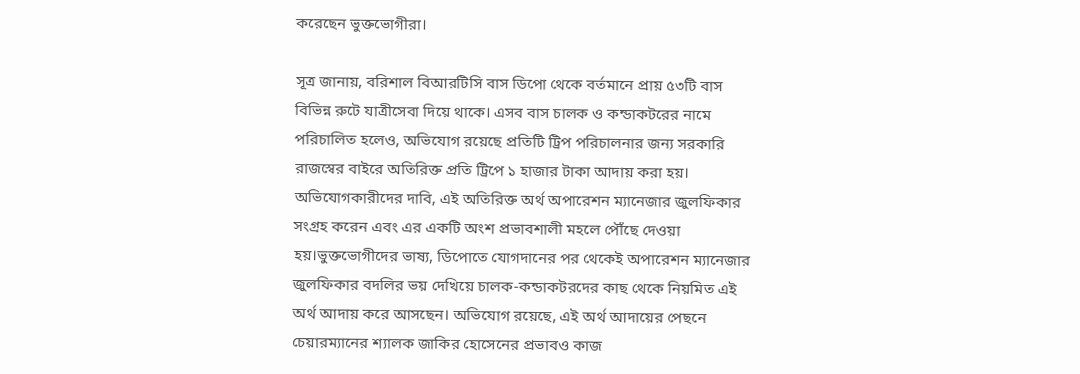করেছেন ভুক্তভোগীরা।

সূত্র জানায়, বরিশাল বিআরটিসি বাস ডিপো থেকে বর্তমানে প্রায় ৫৩টি বাস বিভিন্ন রুটে যাত্রীসেবা দিয়ে থাকে। এসব বাস চালক ও কন্ডাকটরের নামে পরিচালিত হলেও, অভিযোগ রয়েছে প্রতিটি ট্রিপ পরিচালনার জন্য সরকারি রাজস্বের বাইরে অতিরিক্ত প্রতি ট্রিপে ১ হাজার টাকা আদায় করা হয়। অভিযোগকারীদের দাবি, এই অতিরিক্ত অর্থ অপারেশন ম্যানেজার জুলফিকার সংগ্রহ করেন এবং এর একটি অংশ প্রভাবশালী মহলে পৌঁছে দেওয়া হয়।ভুক্তভোগীদের ভাষ্য, ডিপোতে যোগদানের পর থেকেই অপারেশন ম্যানেজার জুলফিকার বদলির ভয় দেখিয়ে চালক-কন্ডাকটরদের কাছ থেকে নিয়মিত এই অর্থ আদায় করে আসছেন। অভিযোগ রয়েছে, এই অর্থ আদায়ের পেছনে চেয়ারম্যানের শ্যালক জাকির হোসেনের প্রভাবও কাজ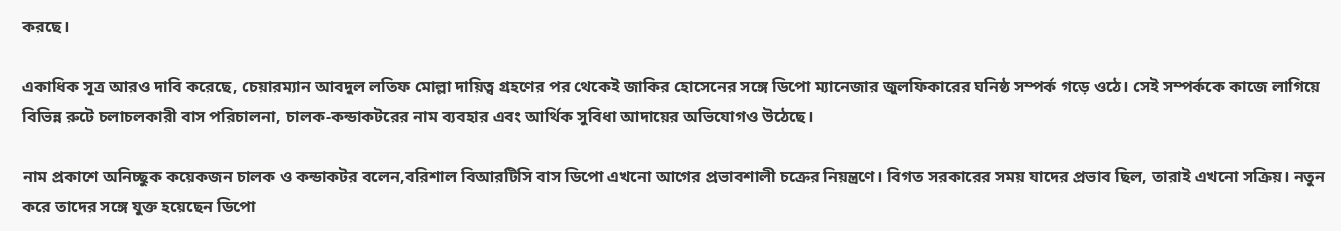করছে।

একাধিক সূত্র আরও দাবি করেছে, চেয়ারম্যান আবদুল লতিফ মোল্লা দায়িত্ব গ্রহণের পর থেকেই জাকির হোসেনের সঙ্গে ডিপো ম্যানেজার জুলফিকারের ঘনিষ্ঠ সম্পর্ক গড়ে ওঠে। সেই সম্পর্ককে কাজে লাগিয়ে বিভিন্ন রুটে চলাচলকারী বাস পরিচালনা, চালক-কন্ডাকটরের নাম ব্যবহার এবং আর্থিক সুবিধা আদায়ের অভিযোগও উঠেছে।

নাম প্রকাশে অনিচ্ছুক কয়েকজন চালক ও কন্ডাকটর বলেন,বরিশাল বিআরটিসি বাস ডিপো এখনো আগের প্রভাবশালী চক্রের নিয়ন্ত্রণে। বিগত সরকারের সময় যাদের প্রভাব ছিল, তারাই এখনো সক্রিয়। নতুন করে তাদের সঙ্গে যুক্ত হয়েছেন ডিপো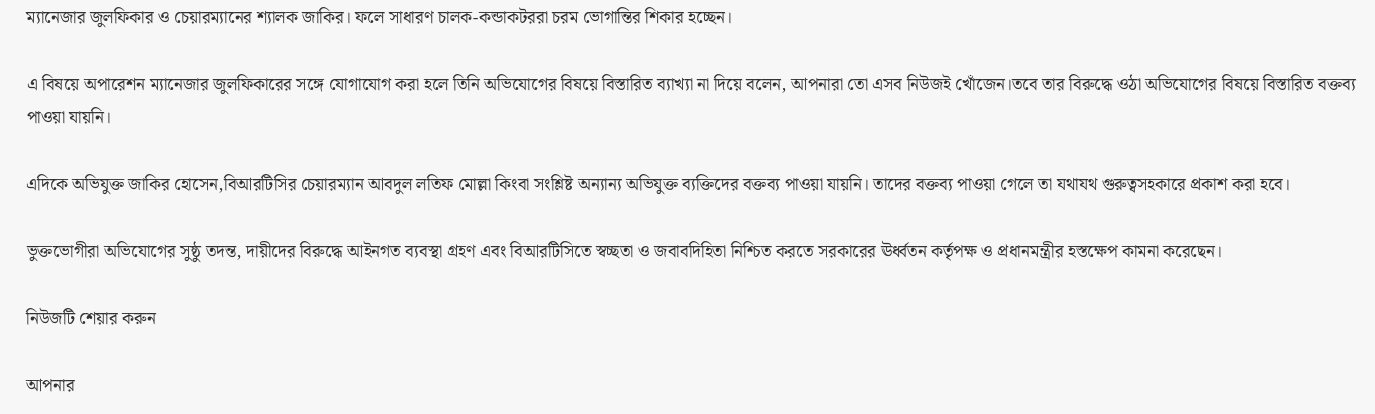ম্যানেজার জুলফিকার ও চেয়ারম্যানের শ্যালক জাকির। ফলে সাধারণ চালক-কন্ডাকটররা চরম ভোগান্তির শিকার হচ্ছেন।

এ বিষয়ে অপারেশন ম্যানেজার জুলফিকারের সঙ্গে যোগাযোগ করা হলে তিনি অভিযোগের বিষয়ে বিস্তারিত ব্যাখ্যা না দিয়ে বলেন, আপনারা তো এসব নিউজই খোঁজেন।তবে তার বিরুদ্ধে ওঠা অভিযোগের বিষয়ে বিস্তারিত বক্তব্য পাওয়া যায়নি।

এদিকে অভিযুক্ত জাকির হোসেন,বিআরটিসির চেয়ারম্যান আবদুল লতিফ মোল্লা কিংবা সংশ্লিষ্ট অন্যান্য অভিযুক্ত ব্যক্তিদের বক্তব্য পাওয়া যায়নি। তাদের বক্তব্য পাওয়া গেলে তা যথাযথ গুরুত্বসহকারে প্রকাশ করা হবে।

ভুক্তভোগীরা অভিযোগের সুষ্ঠু তদন্ত, দায়ীদের বিরুদ্ধে আইনগত ব্যবস্থা গ্রহণ এবং বিআরটিসিতে স্বচ্ছতা ও জবাবদিহিতা নিশ্চিত করতে সরকারের ঊর্ধ্বতন কর্তৃপক্ষ ও প্রধানমন্ত্রীর হস্তক্ষেপ কামনা করেছেন।

নিউজটি শেয়ার করুন

আপনার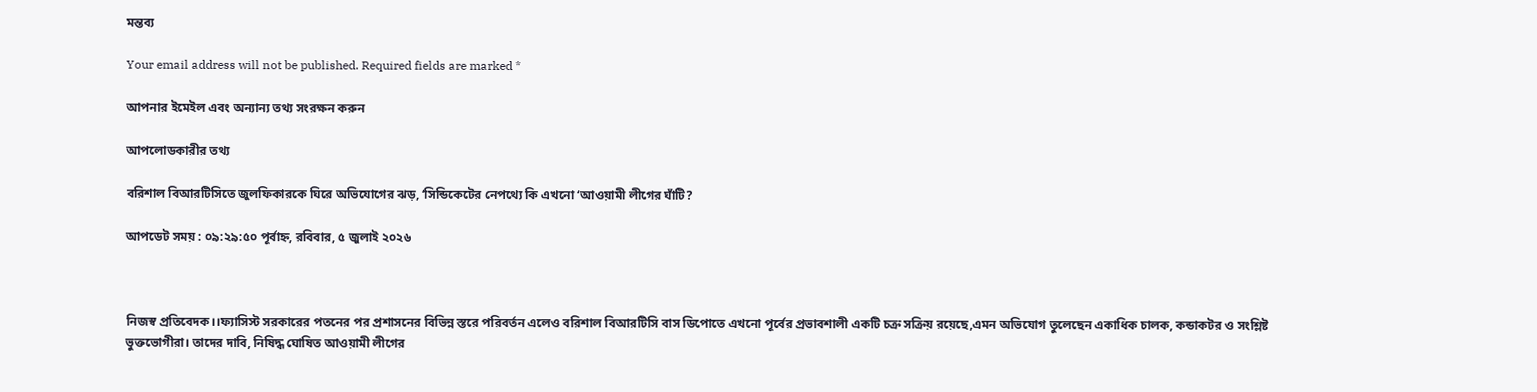মন্তব্য

Your email address will not be published. Required fields are marked *

আপনার ইমেইল এবং অন্যান্য তথ্য সংরক্ষন করুন

আপলোডকারীর তথ্য

বরিশাল বিআরটিসিতে জুলফিকারকে ঘিরে অভিযোগের ঝড়, ‘সিন্ডিকেটের নেপথ্যে কি এখনো ‘আওয়ামী লীগের ঘাঁটি?

আপডেট সময় : ০৯:২৯:৫০ পূর্বাহ্ন, রবিবার, ৫ জুলাই ২০২৬



নিজস্ব প্রতিবেদক।।ফ্যাসিস্ট সরকারের পতনের পর প্রশাসনের বিভিন্ন স্তরে পরিবর্তন এলেও বরিশাল বিআরটিসি বাস ডিপোতে এখনো পূর্বের প্রভাবশালী একটি চক্র সক্রিয় রয়েছে,এমন অভিযোগ তুলেছেন একাধিক চালক, কন্ডাকটর ও সংশ্লিষ্ট ভুক্তভোগীরা। তাদের দাবি, নিষিদ্ধ ঘোষিত আওয়ামী লীগের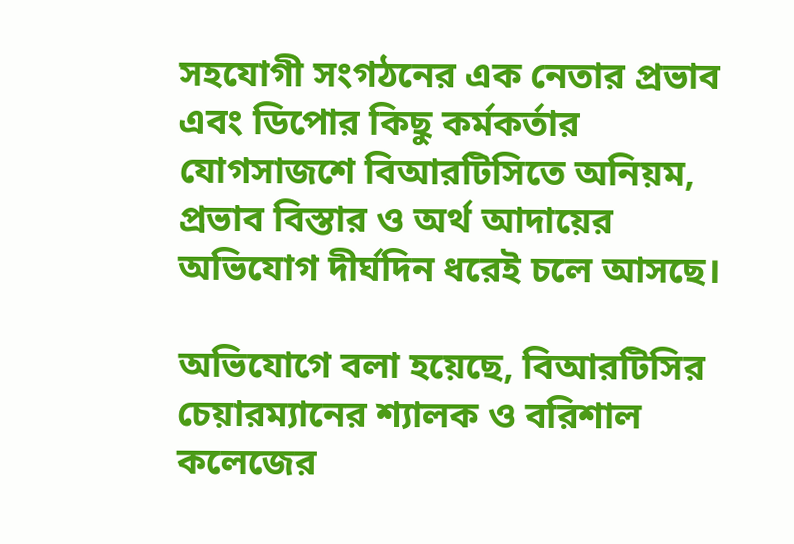সহযোগী সংগঠনের এক নেতার প্রভাব এবং ডিপোর কিছু কর্মকর্তার যোগসাজশে বিআরটিসিতে অনিয়ম, প্রভাব বিস্তার ও অর্থ আদায়ের অভিযোগ দীর্ঘদিন ধরেই চলে আসছে।

অভিযোগে বলা হয়েছে, বিআরটিসির চেয়ারম্যানের শ্যালক ও বরিশাল কলেজের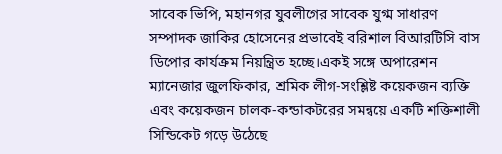সাবেক ভিপি, মহানগর যুবলীগের সাবেক যুগ্ম সাধারণ সম্পাদক জাকির হোসেনের প্রভাবেই বরিশাল বিআরটিসি বাস ডিপোর কার্যক্রম নিয়ন্ত্রিত হচ্ছে।একই সঙ্গে অপারেশন ম্যানেজার জুলফিকার, শ্রমিক লীগ-সংশ্লিষ্ট কয়েকজন ব্যক্তি এবং কয়েকজন চালক-কন্ডাকটরের সমন্বয়ে একটি শক্তিশালী সিন্ডিকেট গড়ে উঠেছে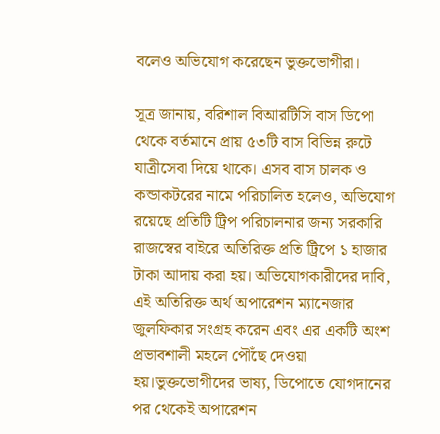বলেও অভিযোগ করেছেন ভুক্তভোগীরা।

সূত্র জানায়, বরিশাল বিআরটিসি বাস ডিপো থেকে বর্তমানে প্রায় ৫৩টি বাস বিভিন্ন রুটে যাত্রীসেবা দিয়ে থাকে। এসব বাস চালক ও কন্ডাকটরের নামে পরিচালিত হলেও, অভিযোগ রয়েছে প্রতিটি ট্রিপ পরিচালনার জন্য সরকারি রাজস্বের বাইরে অতিরিক্ত প্রতি ট্রিপে ১ হাজার টাকা আদায় করা হয়। অভিযোগকারীদের দাবি, এই অতিরিক্ত অর্থ অপারেশন ম্যানেজার জুলফিকার সংগ্রহ করেন এবং এর একটি অংশ প্রভাবশালী মহলে পৌঁছে দেওয়া হয়।ভুক্তভোগীদের ভাষ্য, ডিপোতে যোগদানের পর থেকেই অপারেশন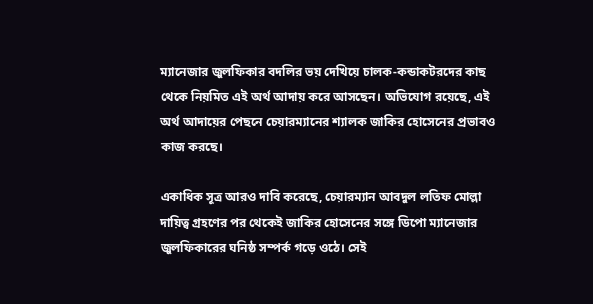ম্যানেজার জুলফিকার বদলির ভয় দেখিয়ে চালক-কন্ডাকটরদের কাছ থেকে নিয়মিত এই অর্থ আদায় করে আসছেন। অভিযোগ রয়েছে, এই অর্থ আদায়ের পেছনে চেয়ারম্যানের শ্যালক জাকির হোসেনের প্রভাবও কাজ করছে।

একাধিক সূত্র আরও দাবি করেছে, চেয়ারম্যান আবদুল লতিফ মোল্লা দায়িত্ব গ্রহণের পর থেকেই জাকির হোসেনের সঙ্গে ডিপো ম্যানেজার জুলফিকারের ঘনিষ্ঠ সম্পর্ক গড়ে ওঠে। সেই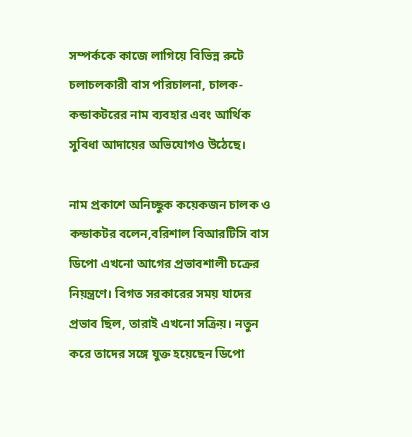সম্পর্ককে কাজে লাগিয়ে বিভিন্ন রুটে চলাচলকারী বাস পরিচালনা, চালক-কন্ডাকটরের নাম ব্যবহার এবং আর্থিক সুবিধা আদায়ের অভিযোগও উঠেছে।

নাম প্রকাশে অনিচ্ছুক কয়েকজন চালক ও কন্ডাকটর বলেন,বরিশাল বিআরটিসি বাস ডিপো এখনো আগের প্রভাবশালী চক্রের নিয়ন্ত্রণে। বিগত সরকারের সময় যাদের প্রভাব ছিল, তারাই এখনো সক্রিয়। নতুন করে তাদের সঙ্গে যুক্ত হয়েছেন ডিপো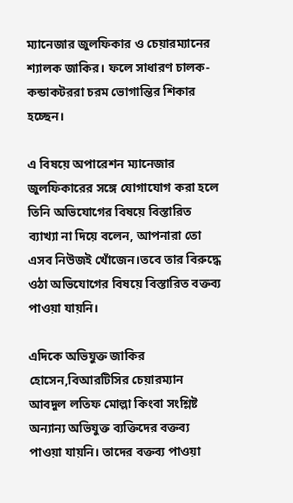ম্যানেজার জুলফিকার ও চেয়ারম্যানের শ্যালক জাকির। ফলে সাধারণ চালক-কন্ডাকটররা চরম ভোগান্তির শিকার হচ্ছেন।

এ বিষয়ে অপারেশন ম্যানেজার জুলফিকারের সঙ্গে যোগাযোগ করা হলে তিনি অভিযোগের বিষয়ে বিস্তারিত ব্যাখ্যা না দিয়ে বলেন, আপনারা তো এসব নিউজই খোঁজেন।তবে তার বিরুদ্ধে ওঠা অভিযোগের বিষয়ে বিস্তারিত বক্তব্য পাওয়া যায়নি।

এদিকে অভিযুক্ত জাকির হোসেন,বিআরটিসির চেয়ারম্যান আবদুল লতিফ মোল্লা কিংবা সংশ্লিষ্ট অন্যান্য অভিযুক্ত ব্যক্তিদের বক্তব্য পাওয়া যায়নি। তাদের বক্তব্য পাওয়া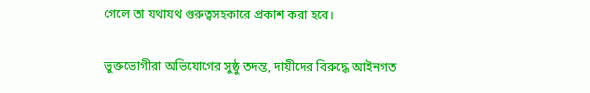গেলে তা যথাযথ গুরুত্বসহকারে প্রকাশ করা হবে।

ভুক্তভোগীরা অভিযোগের সুষ্ঠু তদন্ত, দায়ীদের বিরুদ্ধে আইনগত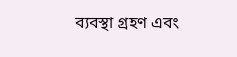ব্যবস্থা গ্রহণ এবং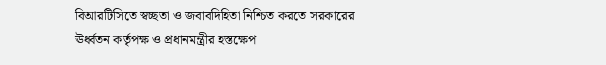বিআরটিসিতে স্বচ্ছতা ও জবাবদিহিতা নিশ্চিত করতে সরকারের ঊর্ধ্বতন কর্তৃপক্ষ ও প্রধানমন্ত্রীর হস্তক্ষেপ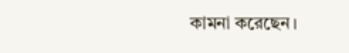কামনা করেছেন।